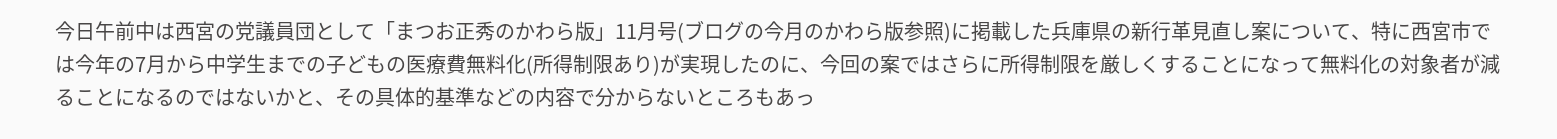今日午前中は西宮の党議員団として「まつお正秀のかわら版」11月号(ブログの今月のかわら版参照)に掲載した兵庫県の新行革見直し案について、特に西宮市では今年の7月から中学生までの子どもの医療費無料化(所得制限あり)が実現したのに、今回の案ではさらに所得制限を厳しくすることになって無料化の対象者が減ることになるのではないかと、その具体的基準などの内容で分からないところもあっ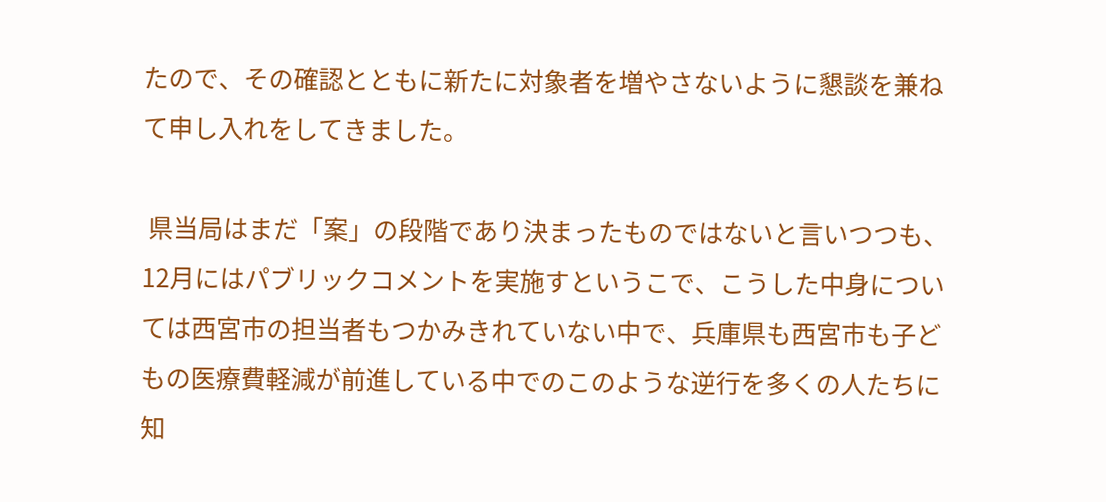たので、その確認とともに新たに対象者を増やさないように懇談を兼ねて申し入れをしてきました。

 県当局はまだ「案」の段階であり決まったものではないと言いつつも、12月にはパブリックコメントを実施すというこで、こうした中身については西宮市の担当者もつかみきれていない中で、兵庫県も西宮市も子どもの医療費軽減が前進している中でのこのような逆行を多くの人たちに知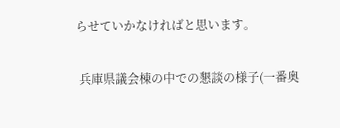らせていかなければと思います。

 兵庫県議会棟の中での懇談の様子(一番奥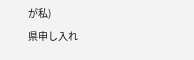が私)
県申し入れ